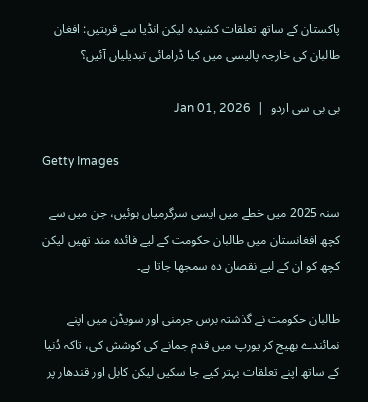پاکستان کے ساتھ تعلقات کشیدہ لیکن انڈیا سے قربتیں: افغان طالبان کی خارجہ پالیسی میں کیا ڈرامائی تبدیلیاں آئیں؟

بی بی سی اردو  |  Jan 01, 2026

Getty Images

سنہ 2025 میں خطے میں ایسی سرگرمیاں ہوئیں، جن میں سے کچھ افغانستان میں طالبان حکومت کے لیے فائدہ مند تھیں لیکن کچھ کو ان کے لیے نقصان دہ سمجھا جاتا ہے۔

طالبان حکومت نے گذشتہ برس جرمنی اور سویڈن میں اپنے نمائندے بھیج کر یورپ میں قدم جمانے کی کوشش کی، تاکہ دُنیا کے ساتھ اپنے تعلقات بہتر کیے جا سکیں لیکن کابل اور قندھار پر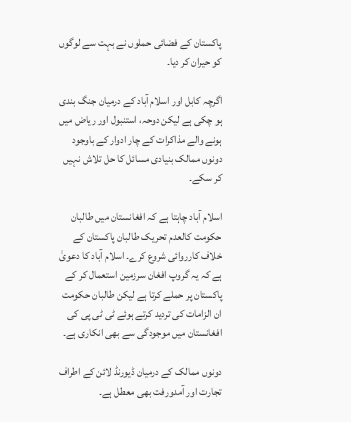پاکستان کے فضائی حملوں نے بہت سے لوگوں کو حیران کر دیا۔

اگرچہ کابل اور اسلام آباد کے درمیان جنگ بندی ہو چکی ہے لیکن دوحہ، استنبول اور ریاض میں ہونے والے مذاکرات کے چار ادوار کے باوجود دونوں ممالک بنیادی مسائل کا حل تلاش نہیں کر سکے۔

اسلام آباد چاہتا ہے کہ افغانستان میں طالبان حکومت کالعدم تحریک طالبان پاکستان کے خلاف کارروائی شروع کرے۔ اسلام آباد کا دعویٰ ہے کہ یہ گروپ افغان سرزمین استعمال کر کے پاکستان پر حملے کرتا ہے لیکن طالبان حکومت ان الزامات کی تردید کرتے ہوئے ٹی ٹی پی کی افغانستان میں موجودگی سے بھی انکاری ہے۔

دونوں ممالک کے درمیان ڈیورنڈ لائن کے اطراف تجارت اور آمدورفت بھی معطل ہے۔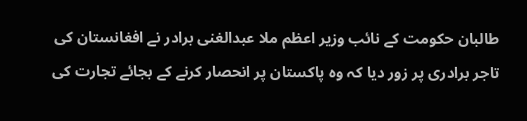طالبان حکومت کے نائب وزیر اعظم ملا عبدالغنی برادر نے افغانستان کی تاجر برادری پر زور دیا کہ وہ پاکستان پر انحصار کرنے کے بجائے تجارت کی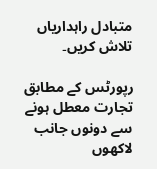متبادل راہداریاں تلاش کریں۔

رپورٹس کے مطابق تجارت معطل ہونے سے دونوں جانب لاکھوں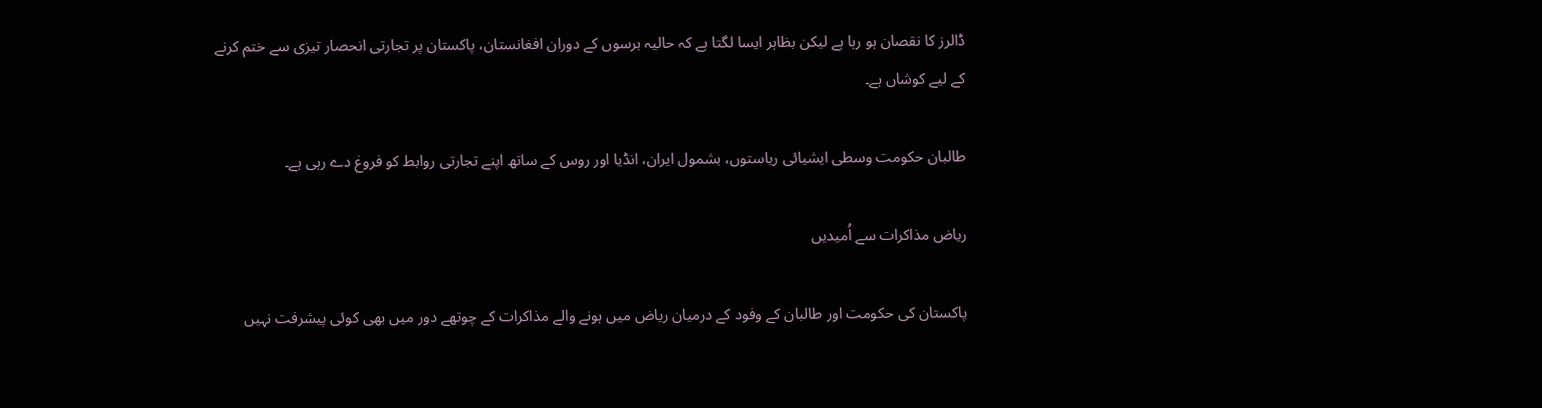ڈالرز کا نقصان ہو رہا ہے لیکن بظاہر ایسا لگتا ہے کہ حالیہ برسوں کے دوران افغانستان، پاکستان پر تجارتی انحصار تیزی سے ختم کرنے کے لیے کوشاں ہے۔

طالبان حکومت وسطی ایشیائی ریاستوں، بشمول ایران، انڈیا اور روس کے ساتھ اپنے تجارتی روابط کو فروغ دے رہی ہے۔

ریاض مذاکرات سے اُمیدیں

پاکستان کی حکومت اور طالبان کے وفود کے درمیان ریاض میں ہونے والے مذاکرات کے چوتھے دور میں بھی کوئی پیشرفت نہیں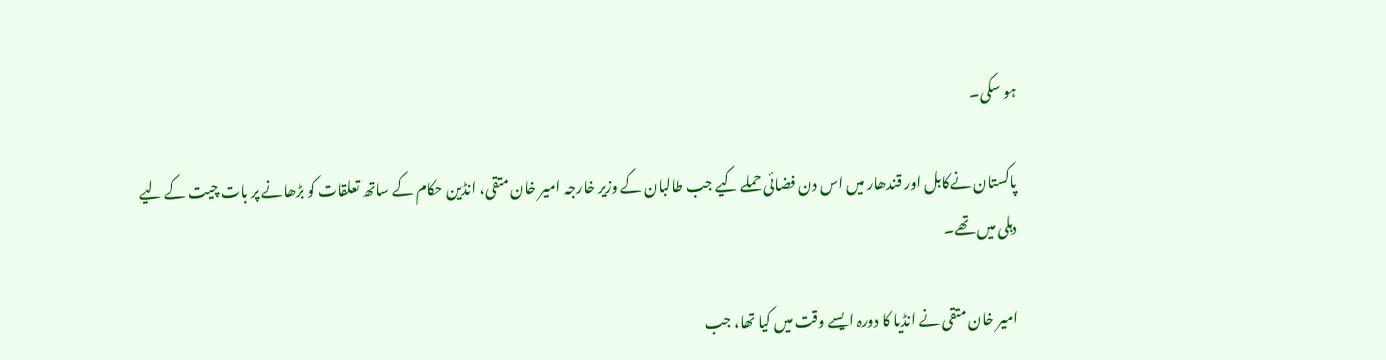ہو سکی۔

پاکستان نےکابل اور قندھار میں اس دن فضائی حملے کیے جب طالبان کے وزیر خارجہ امیر خان متقی، انڈین حکام کے ساتھ تعلقات کو بڑھانے پر بات چیت کے لیے دہلی میں تھے۔

امیر خان متقی نے انڈیا کا دورہ ایسے وقت میں کیا تھا، جب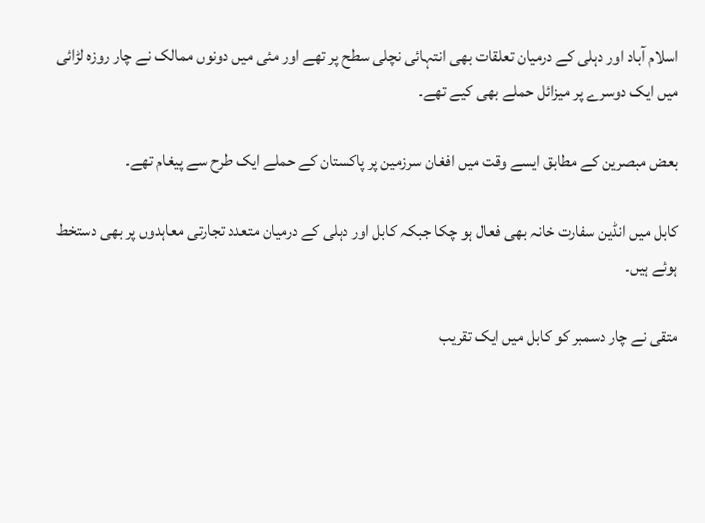اسلام آباد اور دہلی کے درمیان تعلقات بھی انتہائی نچلی سطح پر تھے اور مئی میں دونوں ممالک نے چار روزہ لڑائی میں ایک دوسرے پر میزائل حملے بھی کیے تھے۔

بعض مبصرین کے مطابق ایسے وقت میں افغان سرزمین پر پاکستان کے حملے ایک طرح سے پیغام تھے۔

کابل میں انڈین سفارت خانہ بھی فعال ہو چکا جبکہ کابل اور دہلی کے درمیان متعدد تجارتی معاہدوں پر بھی دستخط ہوئے ہیں۔

متقی نے چار دسمبر کو کابل میں ایک تقریب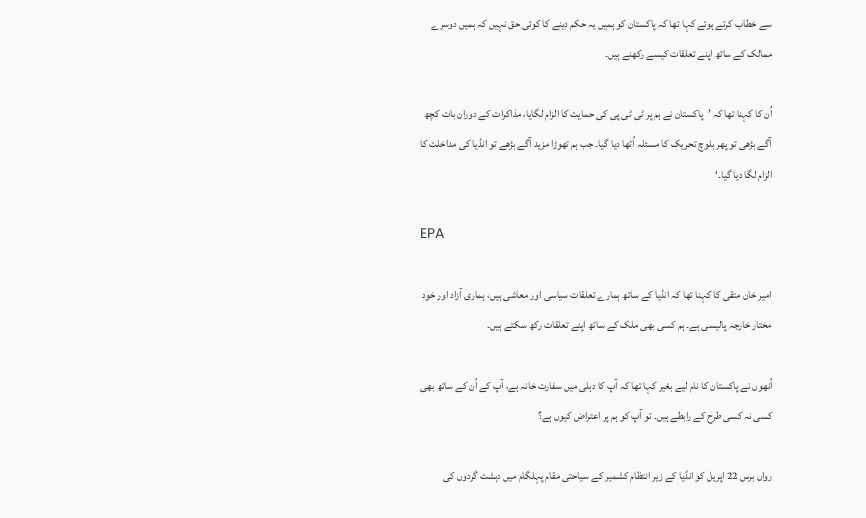سے خطاب کرتے ہوئے کہا تھا کہ پاکستان کو ہمیں یہ حکم دینے کا کوئی حق نہیں کہ ہمیں دوسرے ممالک کے ساتھ اپنے تعلقات کیسے رکھنے ہیں۔

اُن کا کہنا تھا کہ ’پاکستان نے ہم پر ٹی ٹی پی کی حمایت کا الزام لگایا، مذاکرات کے دوران بات کچھ آگے بڑھی تو پھر بلوچ تحریک کا مسئلہ اُٹھا دیا گیا۔ جب ہم تھوڑا مزید آگے بڑھے تو انڈیا کی مداخلت کا الزام لگا دیا گیا۔‘

EPA

امیر خان متقی کا کہنا تھا کہ انڈیا کے ساتھ ہمارے تعلقات سیاسی اور معاشی ہیں، ہماری آزاد اور خود مختار خارجہ پالیسی ہے۔ ہم کسی بھی ملک کے ساتھ اپنے تعلقات رکھ سکتے ہیں۔

اُنھوں نے پاکستان کا نام لیے بغیر کہا تھا کہ آپ کا دہلی میں سفارت خانہ ہے، آپ کے اُن کے ساتھ بھی کسی نہ کسی طرح کے رابطے ہیں۔ تو آپ کو ہم پر اعتراض کیوں ہے؟

رواں برس 22 اپریل کو انڈیا کے زیر انتظام کشمیر کے سیاحتی مقام پہلگام میں دہشت گردوں کی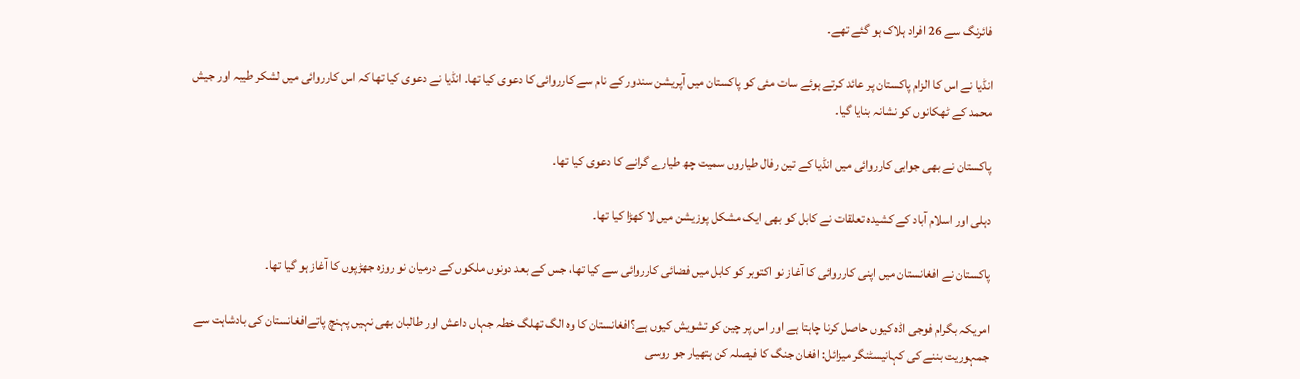فائرنگ سے 26 افراد ہلاک ہو گئے تھے۔

انڈیا نے اس کا الزام پاکستان پر عائد کرتے ہوئے سات مئی کو پاکستان میں آپریشن سندور کے نام سے کارروائی کا دعوی کیا تھا۔ انڈیا نے دعوی کیا تھا کہ اس کارروائی میں لشکر طیبہ اور جیش محمد کے ٹھکانوں کو نشانہ بنایا گیا۔

پاکستان نے بھی جوابی کارروائی میں انڈیا کے تین رفال طیاروں سمیت چھ طیارے گرانے کا دعوی کیا تھا۔

دہلی اور اسلام آباد کے کشیدہ تعلقات نے کابل کو بھی ایک مشکل پوزیشن میں لا کھڑا کیا تھا۔

پاکستان نے افغانستان میں اپنی کارروائی کا آغاز نو اکتوبر کو کابل میں فضائی کارروائی سے کیا تھا، جس کے بعد دونوں ملکوں کے درمیان نو روزہ جھڑپوں کا آغاز ہو گیا تھا۔

امریکہ بگرام فوجی اڈہ کیوں حاصل کرنا چاہتا ہے اور اس پر چین کو تشویش کیوں ہے؟افغانستان کا وہ الگ تھلگ خطہ جہاں داعش اور طالبان بھی نہیں پہنچ پاتےافغانستان کی بادشاہت سے جمہوریت بننے کی کہانیسٹنگر میزائل: افغان جنگ کا فیصلہ کن ہتھیار جو روسی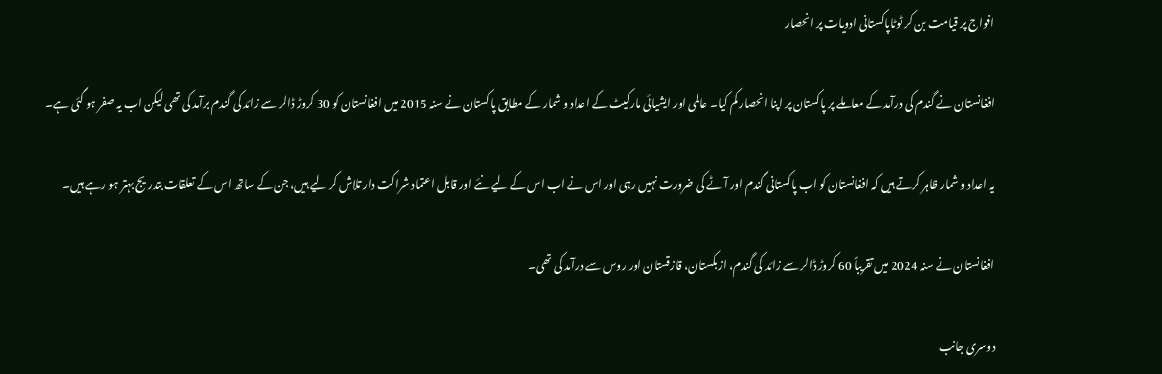افواج پر قیامت بن کر ٹوٹاپاکستانی ادویات پر انحصار

افغانستان نے گندم کی درآمد کے معاملے پر پاکستان پر اپنا انحصار کم کیا۔ عالمی اور ایشیائی مارکیٹ کے اعداد و شمار کے مطابق پاکستان نے سنہ 2015 میں افغانستان کو 30 کروڑ ڈالر سے زائد کی گندم برآمد کی تھی لیکن اب یہ صفر ہو گئی ہے۔

یہ اعداد و شمار ظاہر کرتے ہیں کہ افغانستان کو اب پاکستانی گندم اور آٹے کی ضرورت نہیں رہی اور اس نے اب اس کے لیے نئے اور قابل اعتماد شراکت دار تلاش کر لیے ہیں، جن کے ساتھ اس کے تعلقات بتدریج بہتر ہو رہے ہیں۔

افغانستان نے سنہ 2024 میں تقریباً 60 کروڑ ڈالر سے زائد کی گندم، ازبکستان، قازقستان اور روس سے درآمد کی تھی۔

دوسری جانب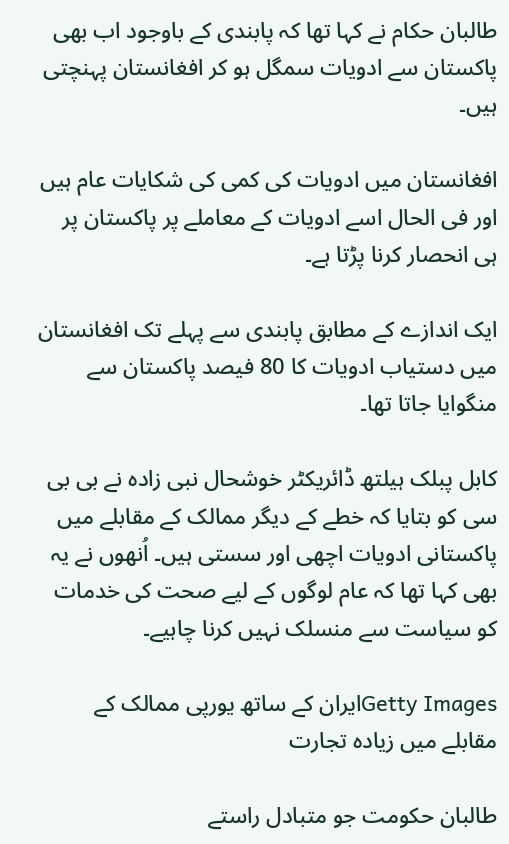طالبان حکام نے کہا تھا کہ پابندی کے باوجود اب بھی پاکستان سے ادویات سمگل ہو کر افغانستان پہنچتی ہیں۔

افغانستان میں ادویات کی کمی کی شکایات عام ہیں اور فی الحال اسے ادویات کے معاملے پر پاکستان پر ہی انحصار کرنا پڑتا ہے۔

ایک اندازے کے مطابق پابندی سے پہلے تک افغانستان میں دستیاب ادویات کا 80 فیصد پاکستان سے منگوایا جاتا تھا۔

کابل پبلک ہیلتھ ڈائریکٹر خوشحال نبی زادہ نے بی بی سی کو بتایا کہ خطے کے دیگر ممالک کے مقابلے میں پاکستانی ادویات اچھی اور سستی ہیں۔ اُنھوں نے یہ بھی کہا تھا کہ عام لوگوں کے لیے صحت کی خدمات کو سیاست سے منسلک نہیں کرنا چاہیے۔

Getty Imagesایران کے ساتھ یورپی ممالک کے مقابلے میں زیادہ تجارت

طالبان حکومت جو متبادل راستے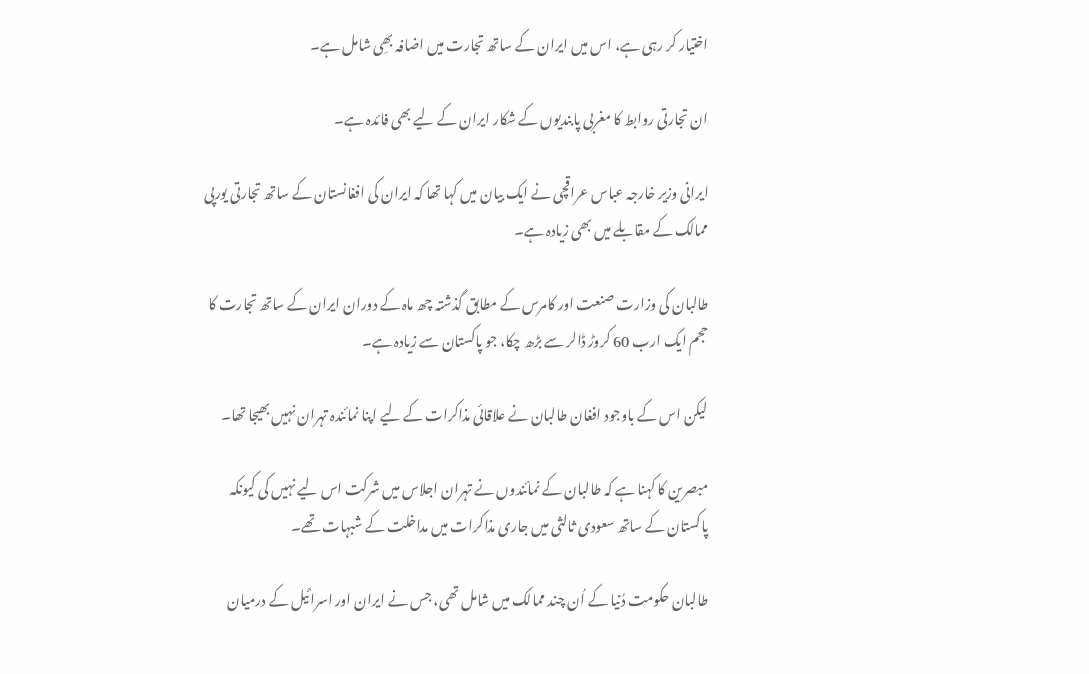اختیار کر رہی ہے، اس میں ایران کے ساتھ تجارت میں اضافہ بھِی شامل ہے۔

ان تجارتی روابط کا مغربی پابندیوں کے شکار ایران کے لیے بھی فائدہ ہے۔

ایرانی وزیر خارجہ عباس عراقچی نے ایک بیان میں کہا تھا کہ ایران کی افغانستان کے ساتھ تجارتی یورپی ممالک کے مقابلے میں بھی زیادہ ہے۔

طالبان کی وزارت صنعت اور کامرس کے مطابق گذشتہ چھ ماہ کے دوران ایران کے ساتھ تجارت کا حجم ایک ارب 60 کروڑ ڈالر سے بڑھ چکا، جو پاکستان سے زیادہ ہے۔

لیکن اس کے باوجود افغان طالبان نے علاقائی مذاکرات کے لیے اپنا نمائندہ تہران نہیں بھیجا تھا۔

مبصرین کا کہنا ہے کہ طالبان کے نمائندوں نے تہران اجلاس میں شرکت اس لیے نہیں کی کیونکہ پاکستان کے ساتھ سعودی ثالثی میں جاری مذاکرات میں مداخلت کے شبہات تھے۔

طالبان حکومت دُنیا کے اُن چند ممالک میں شامل تھی، جس نے ایران اور اسرائَیل کے درمیان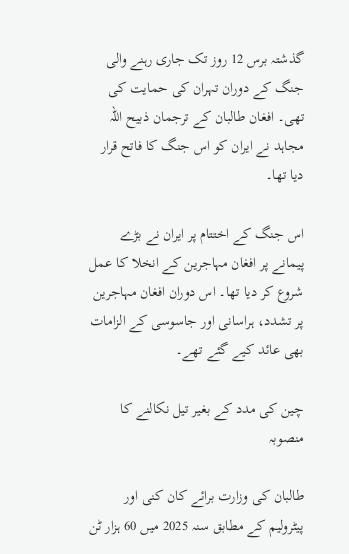گذشتہ برس 12 روز تک جاری رہنے والی جنگ کے دوران تہران کی حمایت کی تھی۔ افغان طالبان کے ترجمان ذبیح اللہ مجاہد نے ایران کو اس جنگ کا فاتح قرار دیا تھا۔

اس جنگ کے اختتام پر ایران نے بڑے پیمانے پر افغان مہاجرین کے انخلا کا عمل شروع کر دیا تھا۔ اس دوران افغان مہاجرین پر تشدد، ہراسانی اور جاسوسی کے الزامات بھی عائد کیے گئے تھے۔

چین کی مدد کے بغیر تیل نکالنے کا منصوبہ

طالبان کی وزارت برائے کان کنی اور پیٹرولیم کے مطابق سنہ 2025 میں 60 ہزار ٹن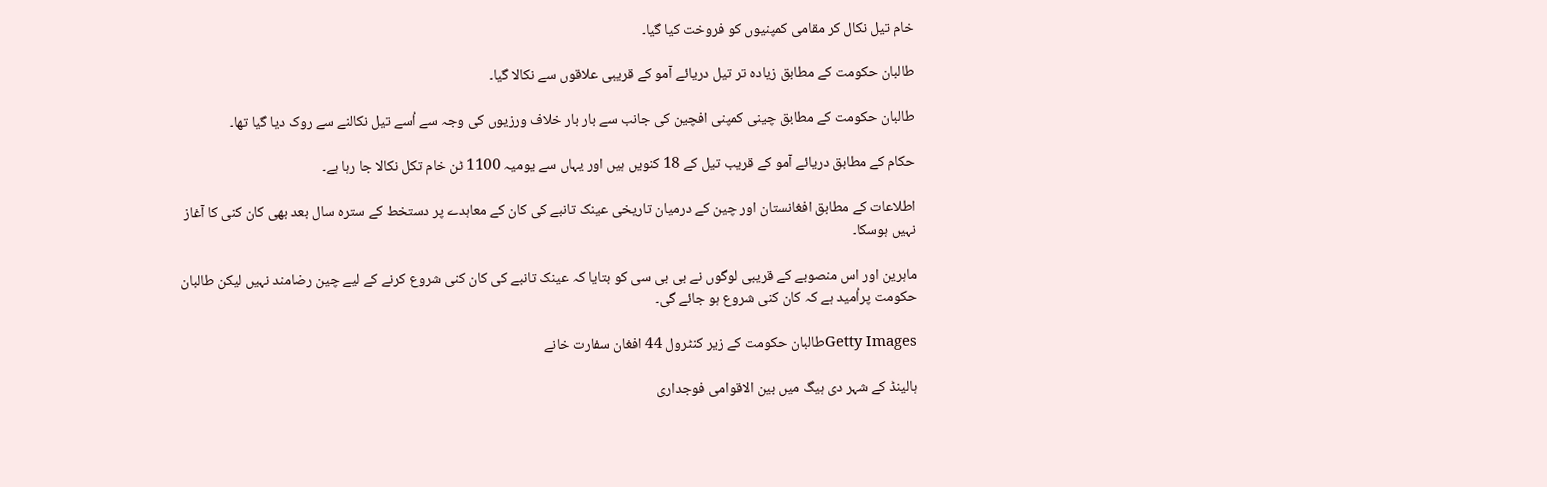خام تیل نکال کر مقامی کمپنیوں کو فروخت کیا گیا۔

طالبان حکومت کے مطابق زیادہ تر تیل دریائے آمو کے قریبی علاقوں سے نکالا گیا۔

طالبان حکومت کے مطابق چینی کمپنی افچین کی جانب سے بار بار خلاف ورزیوں کی وجہ سے اُسے تیل نکالنے سے روک دیا گیا تھا۔

حکام کے مطابق دریائے آمو کے قریب تیل کے 18 کنویں ہیں اور یہاں سے یومیہ 1100 ٹن خام تکل نکالا جا رہا ہے۔

اطلاعات کے مطابق افغانستان اور چین کے درمیان تاریخی عینک تانبے کی کان کے معاہدے پر دستخط کے سترہ سال بعد بھی کان کنی کا آغاز نہیں ہوسکا۔

ماہرین اور اس منصوبے کے قریبی لوگوں نے بی بی سی کو بتایا کہ عینک تانبے کی کان کنی شروع کرنے کے لیے چین رضامند نہیں لیکن طالبان حکومت پراُمید ہے کہ کان کنی شروع ہو جائے گی۔

Getty Imagesطالبان حکومت کے زیر کنٹرول 44 افغان سفارت خانے

ہالینڈ کے شہر دی ہیگ میں بین الاقوامی فوجداری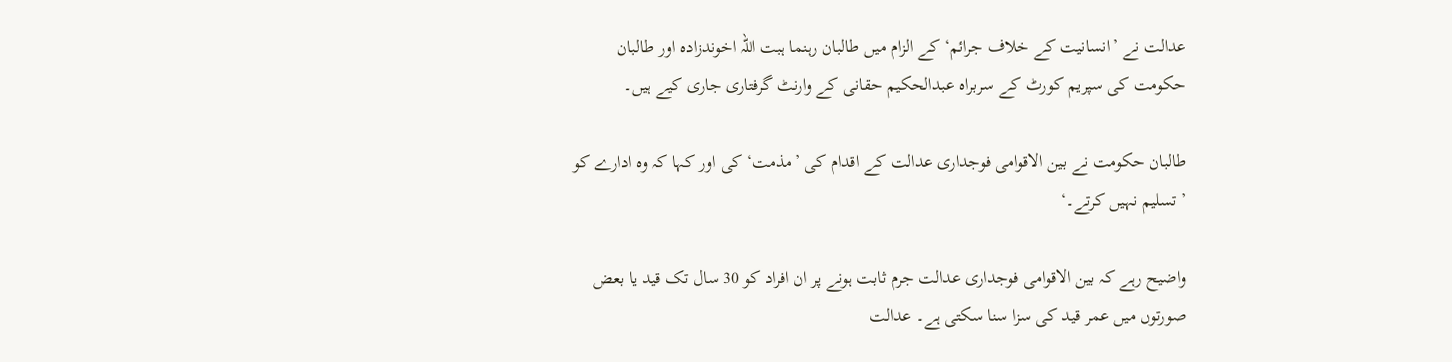عدالت نے ’انسانیت کے خلاف جرائم‘ کے الزام میں طالبان رہنما ہبت اللہ اخوندزادہ اور طالبان حکومت کی سپریم کورٹ کے سربراہ عبدالحکیم حقانی کے وارنٹ گرفتاری جاری کیے ہیں۔

طالبان حکومت نے بین الاقوامی فوجداری عدالت کے اقدام کی ’مذمت‘ کی اور کہا کہ وہ ادارے کو ’تسلیم نہیں کرتے۔‘

واضیح رہے کہ بین الاقوامی فوجداری عدالت جرم ثابت ہونے پر ان افراد کو 30 سال تک قید یا بعض صورتوں میں عمر قید کی سزا سنا سکتی ہے۔ عدالت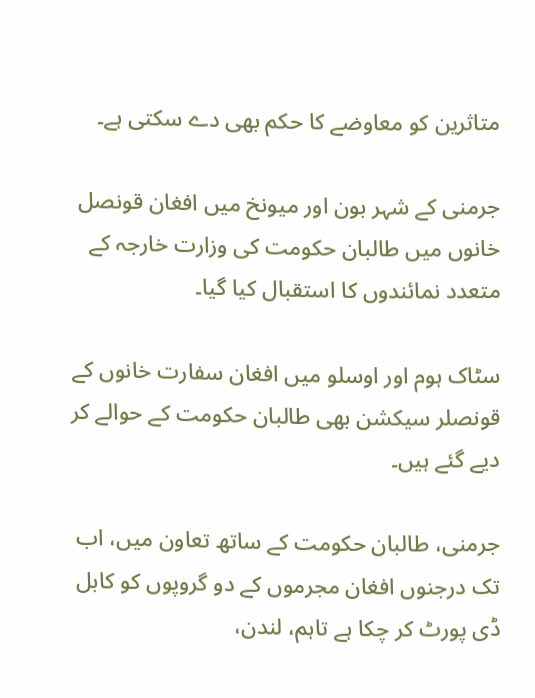متاثرین کو معاوضے کا حکم بھی دے سکتی ہے۔

جرمنی کے شہر بون اور میونخ میں افغان قونصل خانوں میں طالبان حکومت کی وزارت خارجہ کے متعدد نمائندوں کا استقبال کیا گیا۔

سٹاک ہوم اور اوسلو میں افغان سفارت خانوں کے قونصلر سیکشن بھی طالبان حکومت کے حوالے کر دیے گئے ہیں۔

جرمنی، طالبان حکومت کے ساتھ تعاون میں، اب تک درجنوں افغان مجرموں کے دو گروپوں کو کابل ڈی پورٹ کر چکا ہے تاہم، لندن،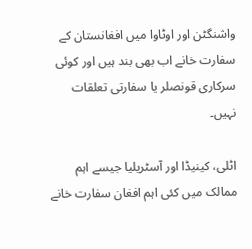واشنگٹن اور اوٹاوا میں افغانستان کے سفارت خانے اب بھی بند ہیں اور کوئی سرکاری قونصلر یا سفارتی تعلقات نہیں۔

اٹلی، کینیڈا اور آسٹریلیا جیسے اہم ممالک میں کئی اہم افغان سفارت خانے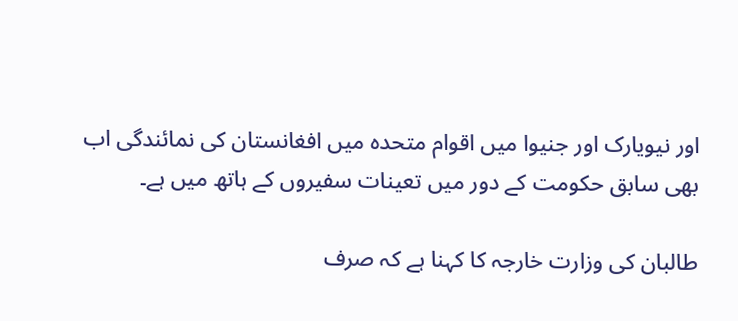اور نیویارک اور جنیوا میں اقوام متحدہ میں افغانستان کی نمائندگی اب بھی سابق حکومت کے دور میں تعینات سفیروں کے ہاتھ میں ہے۔

طالبان کی وزارت خارجہ کا کہنا ہے کہ صرف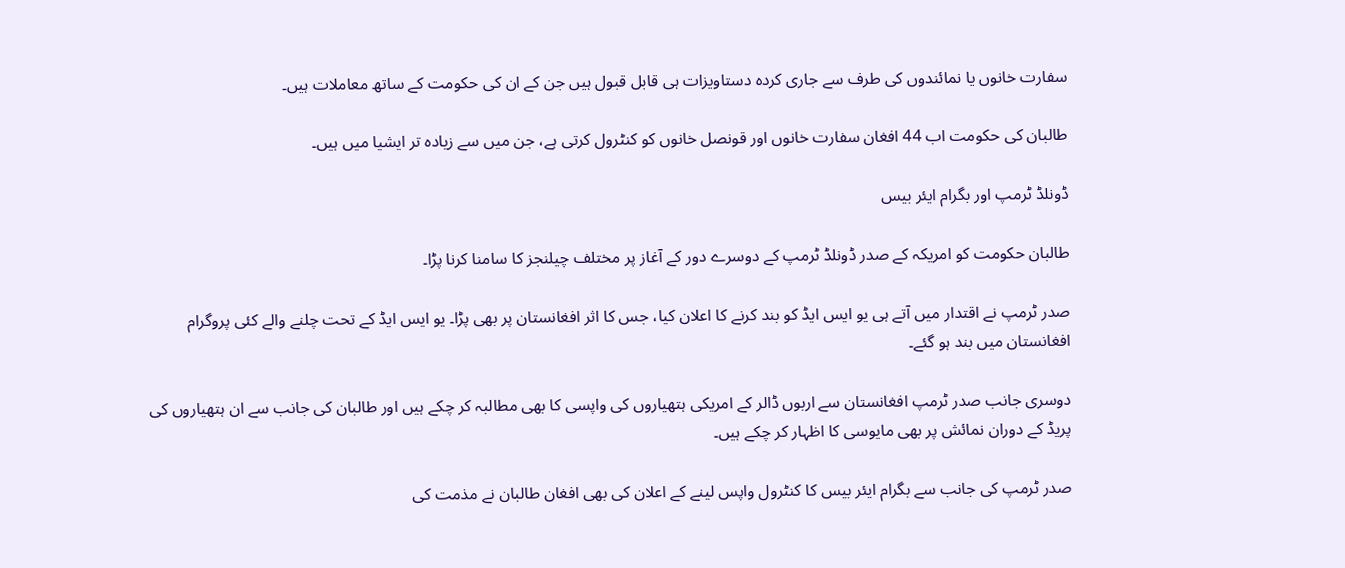سفارت خانوں یا نمائندوں کی طرف سے جاری کردہ دستاویزات ہی قابل قبول ہیں جن کے ان کی حکومت کے ساتھ معاملات ہیں۔

طالبان کی حکومت اب 44 افغان سفارت خانوں اور قونصل خانوں کو کنٹرول کرتی ہے، جن میں سے زیادہ تر ایشیا میں ہیں۔

ڈونلڈ ٹرمپ اور بگرام ایئر بیس

طالبان حکومت کو امریکہ کے صدر ڈونلڈ ٹرمپ کے دوسرے دور کے آغاز پر مختلف چیلنجز کا سامنا کرنا پڑا۔

صدر ٹرمپ نے اقتدار میں آتے ہی یو ایس ایڈ کو بند کرنے کا اعلان کیا، جس کا اثر افغانستان پر بھی پڑا۔ یو ایس ایڈ کے تحت چلنے والے کئی پروگرام افغانستان میں بند ہو گئے۔

دوسری جانب صدر ٹرمپ افغانستان سے اربوں ڈالر کے امریکی ہتھیاروں کی واپسی کا بھی مطالبہ کر چکے ہیں اور طالبان کی جانب سے ان ہتھیاروں کی پریڈ کے دوران نمائش پر بھی مایوسی کا اظہار کر چکے ہیں۔

صدر ٹرمپ کی جانب سے بگرام ایئر بیس کا کنٹرول واپس لینے کے اعلان کی بھی افغان طالبان نے مذمت کی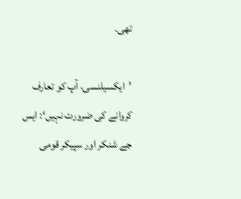تھی۔

’ایکسیلنسی، آپ کو تعارف کروانے کی ضرورت نہیں‘: ایس جے شنکر اور سپیکر قومی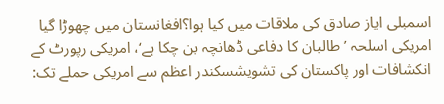اسمبلی ایاز صادق کی ملاقات میں کیا ہوا؟افغانستان میں چھوڑا گیا امریکی اسلحہ ’طالبان کا دفاعی ڈھانچہ بن چکا ہے‘، امریکی رپورٹ کے انکشافات اور پاکستان کی تشویشسکندر اعظم سے امریکی حملے تک: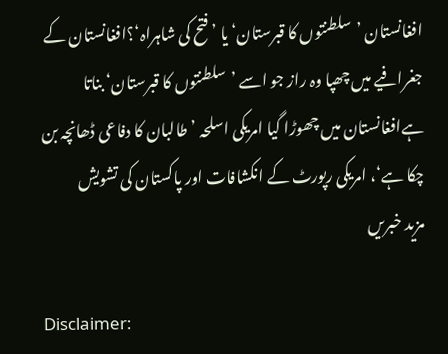افغانستان ’سلطنتوں کا قبرستان‘ یا ’فتح کی شاہراہ‘؟افغانستان کے جغرافیے میں چھپا وہ راز جو اسے ’سلطنتوں کا قبرستان‘ بناتا ہےافغانستان میں چھوڑا گیا امریکی اسلحہ ’طالبان کا دفاعی ڈھانچہ بن چکا ہے‘، امریکی رپورٹ کے انکشافات اور پاکستان کی تشویش
مزید خبریں

Disclaimer: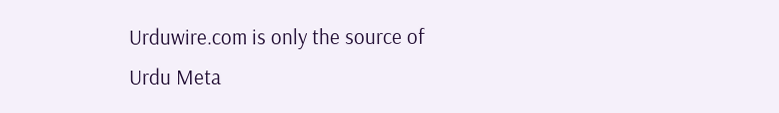Urduwire.com is only the source of Urdu Meta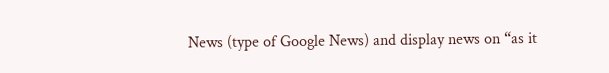News (type of Google News) and display news on “as it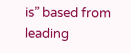is” based from leading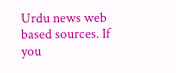Urdu news web based sources. If you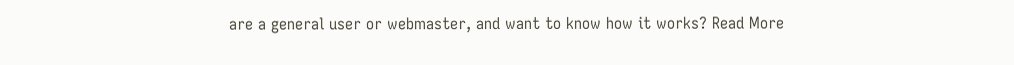are a general user or webmaster, and want to know how it works? Read More